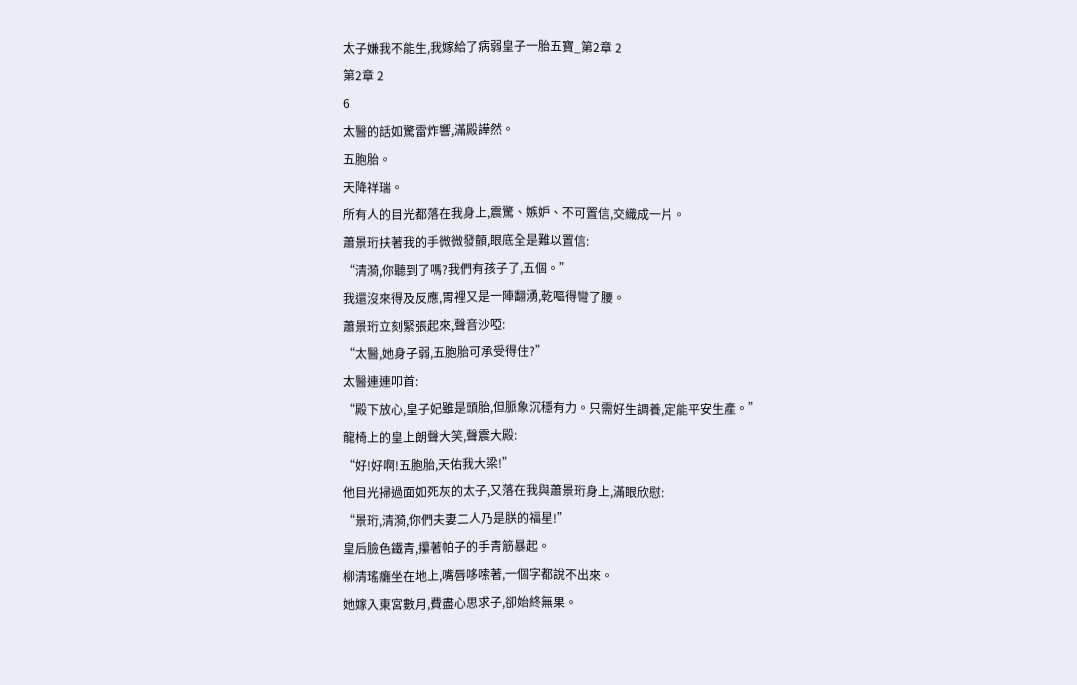太子嫌我不能生,我嫁給了病弱皇子一胎五寶_第2章 2
第2章 2
6
太醫的話如驚雷炸響,滿殿譁然。
五胞胎。
天降祥瑞。
所有人的目光都落在我身上,震驚、嫉妒、不可置信,交織成一片。
蕭景珩扶著我的手微微發顫,眼底全是難以置信:
“清漪,你聽到了嗎?我們有孩子了,五個。”
我還沒來得及反應,胃裡又是一陣翻湧,乾嘔得彎了腰。
蕭景珩立刻緊張起來,聲音沙啞:
“太醫,她身子弱,五胞胎可承受得住?”
太醫連連叩首:
“殿下放心,皇子妃雖是頭胎,但脈象沉穩有力。只需好生調養,定能平安生產。”
龍椅上的皇上朗聲大笑,聲震大殿:
“好!好啊!五胞胎,天佑我大梁!”
他目光掃過面如死灰的太子,又落在我與蕭景珩身上,滿眼欣慰:
“景珩,清漪,你們夫妻二人乃是朕的福星!”
皇后臉色鐵青,攥著帕子的手青筋暴起。
柳清瑤癱坐在地上,嘴唇哆嗦著,一個字都說不出來。
她嫁入東宮數月,費盡心思求子,卻始終無果。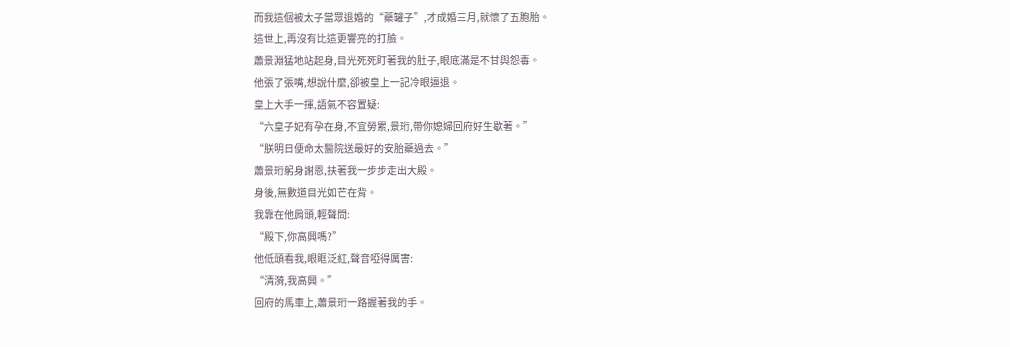而我這個被太子當眾退婚的“藥罐子”,才成婚三月,就懷了五胞胎。
這世上,再沒有比這更響亮的打臉。
蕭景淵猛地站起身,目光死死盯著我的肚子,眼底滿是不甘與怨毒。
他張了張嘴,想說什麼,卻被皇上一記冷眼逼退。
皇上大手一揮,語氣不容置疑:
“六皇子妃有孕在身,不宜勞累,景珩,帶你媳婦回府好生歇著。”
“朕明日便命太醫院送最好的安胎藥過去。”
蕭景珩躬身謝恩,扶著我一步步走出大殿。
身後,無數道目光如芒在背。
我靠在他肩頭,輕聲問:
“殿下,你高興嗎?”
他低頭看我,眼眶泛紅,聲音啞得厲害:
“清漪,我高興。”
回府的馬車上,蕭景珩一路握著我的手。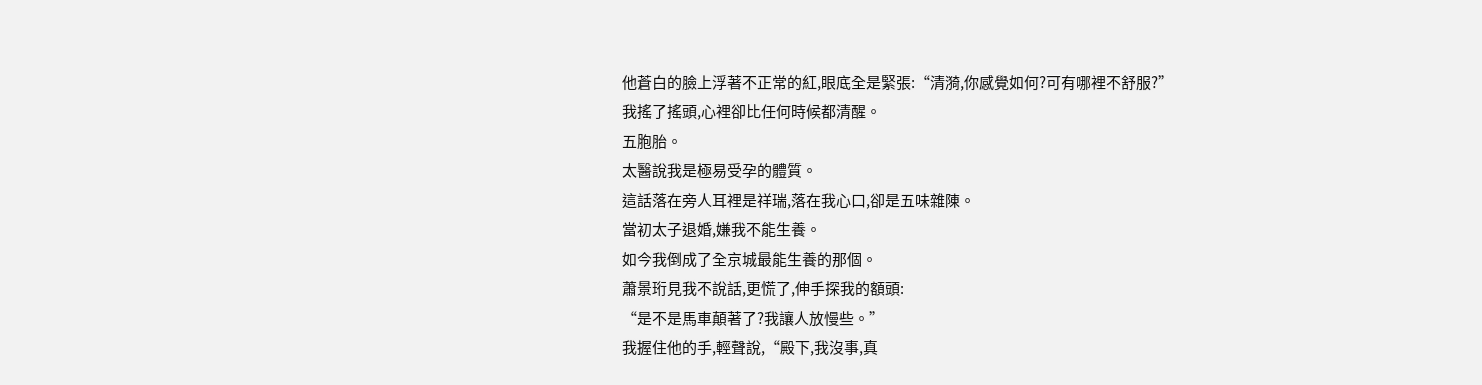他蒼白的臉上浮著不正常的紅,眼底全是緊張:“清漪,你感覺如何?可有哪裡不舒服?”
我搖了搖頭,心裡卻比任何時候都清醒。
五胞胎。
太醫說我是極易受孕的體質。
這話落在旁人耳裡是祥瑞,落在我心口,卻是五味雜陳。
當初太子退婚,嫌我不能生養。
如今我倒成了全京城最能生養的那個。
蕭景珩見我不說話,更慌了,伸手探我的額頭:
“是不是馬車顛著了?我讓人放慢些。”
我握住他的手,輕聲說,“殿下,我沒事,真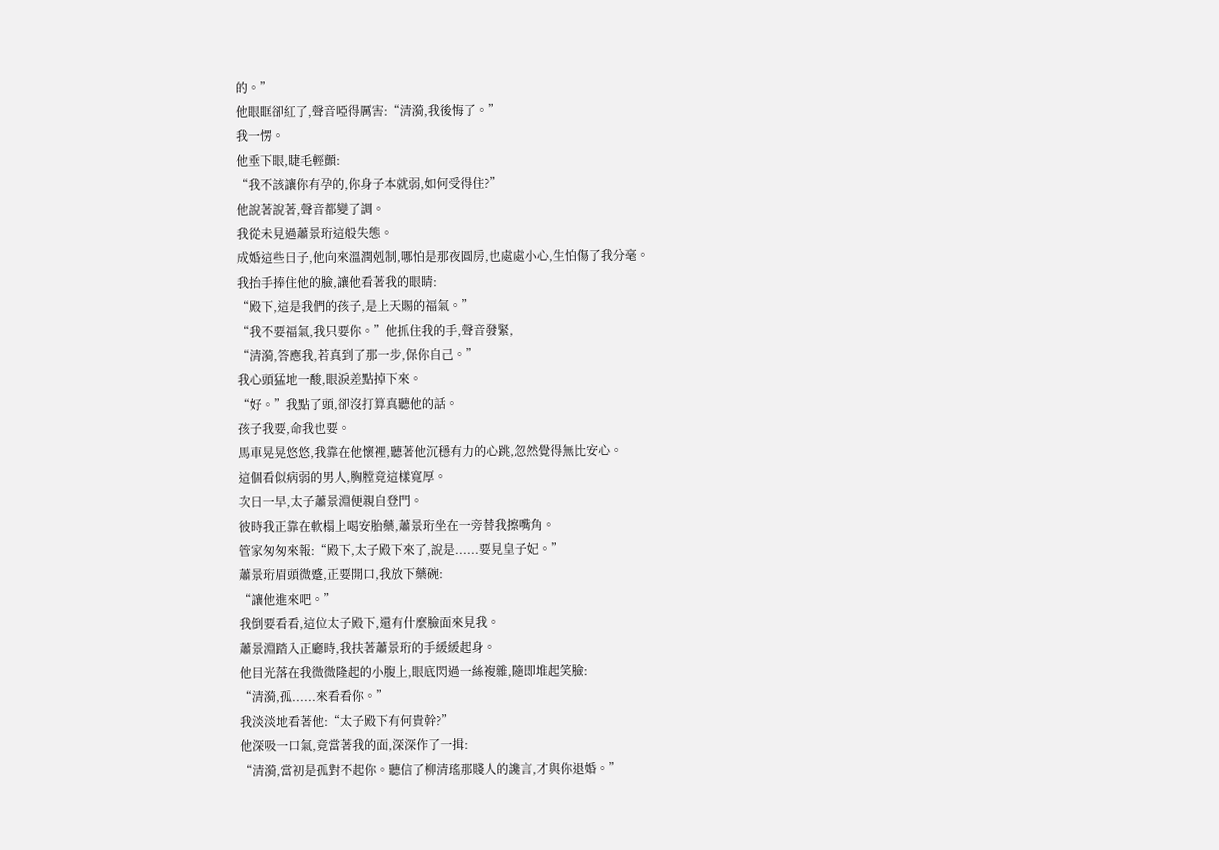的。”
他眼眶卻紅了,聲音啞得厲害:“清漪,我後悔了。”
我一愣。
他垂下眼,睫毛輕顫:
“我不該讓你有孕的,你身子本就弱,如何受得住?”
他說著說著,聲音都變了調。
我從未見過蕭景珩這般失態。
成婚這些日子,他向來溫潤剋制,哪怕是那夜圓房,也處處小心,生怕傷了我分毫。
我抬手捧住他的臉,讓他看著我的眼睛:
“殿下,這是我們的孩子,是上天賜的福氣。”
“我不要福氣,我只要你。”他抓住我的手,聲音發緊,
“清漪,答應我,若真到了那一步,保你自己。”
我心頭猛地一酸,眼淚差點掉下來。
“好。”我點了頭,卻沒打算真聽他的話。
孩子我要,命我也要。
馬車晃晃悠悠,我靠在他懷裡,聽著他沉穩有力的心跳,忽然覺得無比安心。
這個看似病弱的男人,胸膛竟這樣寬厚。
次日一早,太子蕭景淵便親自登門。
彼時我正靠在軟榻上喝安胎藥,蕭景珩坐在一旁替我擦嘴角。
管家匆匆來報:“殿下,太子殿下來了,說是......要見皇子妃。”
蕭景珩眉頭微蹙,正要開口,我放下藥碗:
“讓他進來吧。”
我倒要看看,這位太子殿下,還有什麼臉面來見我。
蕭景淵踏入正廳時,我扶著蕭景珩的手緩緩起身。
他目光落在我微微隆起的小腹上,眼底閃過一絲複雜,隨即堆起笑臉:
“清漪,孤......來看看你。”
我淡淡地看著他:“太子殿下有何貴幹?”
他深吸一口氣,竟當著我的面,深深作了一揖:
“清漪,當初是孤對不起你。聽信了柳清瑤那賤人的讒言,才與你退婚。”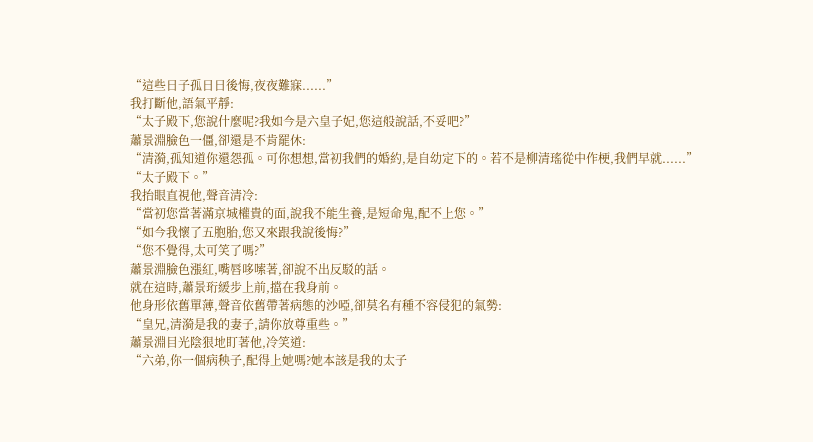“這些日子孤日日後悔,夜夜難寐......”
我打斷他,語氣平靜:
“太子殿下,您說什麼呢?我如今是六皇子妃,您這般說話,不妥吧?”
蕭景淵臉色一僵,卻還是不肯罷休:
“清漪,孤知道你還怨孤。可你想想,當初我們的婚約,是自幼定下的。若不是柳清瑤從中作梗,我們早就......”
“太子殿下。”
我抬眼直視他,聲音清冷:
“當初您當著滿京城權貴的面,說我不能生養,是短命鬼,配不上您。”
“如今我懷了五胞胎,您又來跟我說後悔?”
“您不覺得,太可笑了嗎?”
蕭景淵臉色漲紅,嘴唇哆嗦著,卻說不出反駁的話。
就在這時,蕭景珩緩步上前,擋在我身前。
他身形依舊單薄,聲音依舊帶著病態的沙啞,卻莫名有種不容侵犯的氣勢:
“皇兄,清漪是我的妻子,請你放尊重些。”
蕭景淵目光陰狠地盯著他,冷笑道:
“六弟,你一個病秧子,配得上她嗎?她本該是我的太子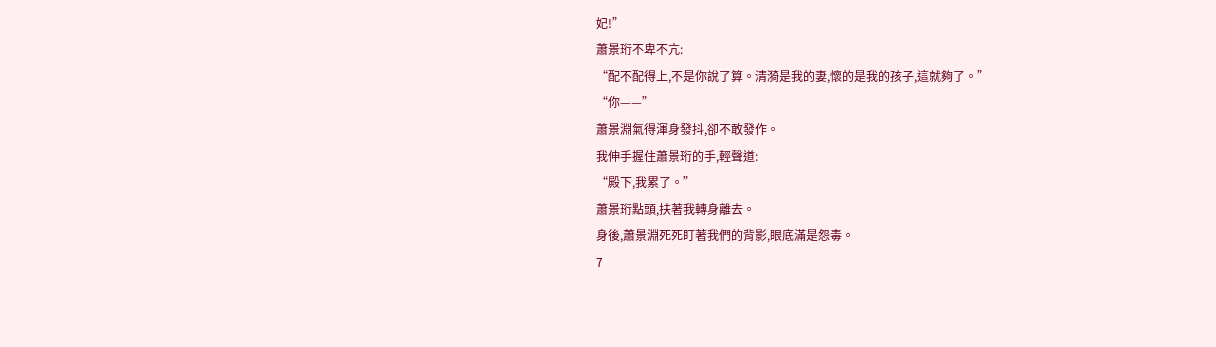妃!”
蕭景珩不卑不亢:
“配不配得上,不是你說了算。清漪是我的妻,懷的是我的孩子,這就夠了。”
“你——”
蕭景淵氣得渾身發抖,卻不敢發作。
我伸手握住蕭景珩的手,輕聲道:
“殿下,我累了。”
蕭景珩點頭,扶著我轉身離去。
身後,蕭景淵死死盯著我們的背影,眼底滿是怨毒。
7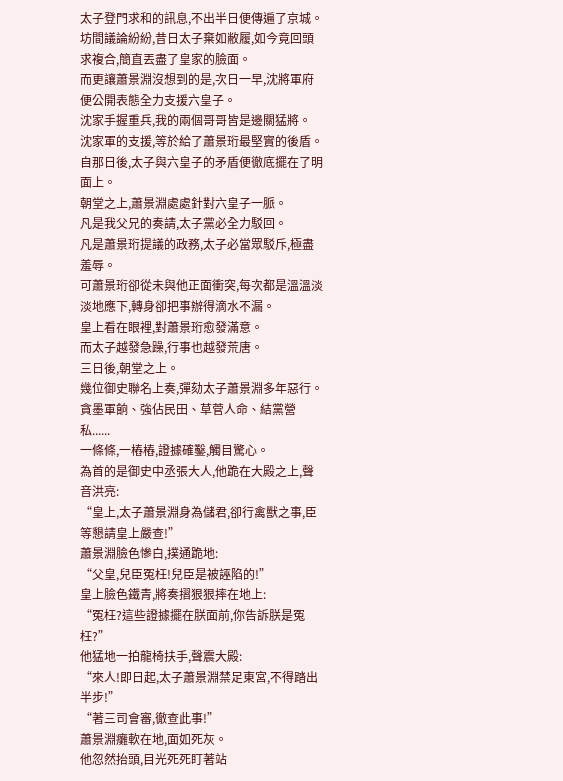太子登門求和的訊息,不出半日便傳遍了京城。
坊間議論紛紛,昔日太子棄如敝履,如今竟回頭求複合,簡直丟盡了皇家的臉面。
而更讓蕭景淵沒想到的是,次日一早,沈將軍府便公開表態全力支援六皇子。
沈家手握重兵,我的兩個哥哥皆是邊關猛將。
沈家軍的支援,等於給了蕭景珩最堅實的後盾。
自那日後,太子與六皇子的矛盾便徹底擺在了明面上。
朝堂之上,蕭景淵處處針對六皇子一脈。
凡是我父兄的奏請,太子黨必全力駁回。
凡是蕭景珩提議的政務,太子必當眾駁斥,極盡羞辱。
可蕭景珩卻從未與他正面衝突,每次都是溫溫淡淡地應下,轉身卻把事辦得滴水不漏。
皇上看在眼裡,對蕭景珩愈發滿意。
而太子越發急躁,行事也越發荒唐。
三日後,朝堂之上。
幾位御史聯名上奏,彈劾太子蕭景淵多年惡行。
貪墨軍餉、強佔民田、草菅人命、結黨營私......
一條條,一樁樁,證據確鑿,觸目驚心。
為首的是御史中丞張大人,他跪在大殿之上,聲音洪亮:
“皇上,太子蕭景淵身為儲君,卻行禽獸之事,臣等懇請皇上嚴查!”
蕭景淵臉色慘白,撲通跪地:
“父皇,兒臣冤枉!兒臣是被誣陷的!”
皇上臉色鐵青,將奏摺狠狠摔在地上:
“冤枉?這些證據擺在朕面前,你告訴朕是冤枉?”
他猛地一拍龍椅扶手,聲震大殿:
“來人!即日起,太子蕭景淵禁足東宮,不得踏出半步!”
“著三司會審,徹查此事!”
蕭景淵癱軟在地,面如死灰。
他忽然抬頭,目光死死盯著站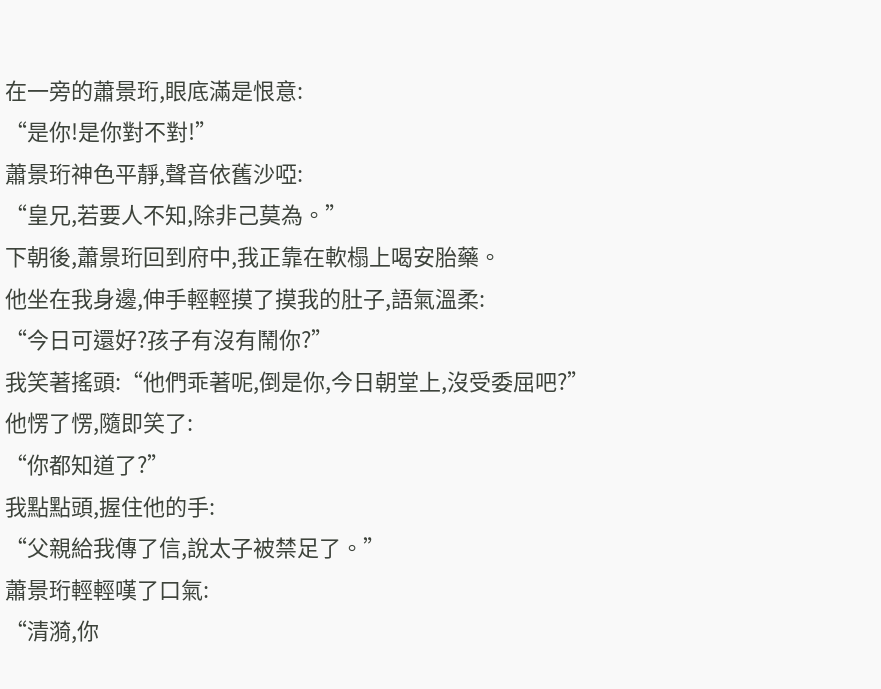在一旁的蕭景珩,眼底滿是恨意:
“是你!是你對不對!”
蕭景珩神色平靜,聲音依舊沙啞:
“皇兄,若要人不知,除非己莫為。”
下朝後,蕭景珩回到府中,我正靠在軟榻上喝安胎藥。
他坐在我身邊,伸手輕輕摸了摸我的肚子,語氣溫柔:
“今日可還好?孩子有沒有鬧你?”
我笑著搖頭:“他們乖著呢,倒是你,今日朝堂上,沒受委屈吧?”
他愣了愣,隨即笑了:
“你都知道了?”
我點點頭,握住他的手:
“父親給我傳了信,說太子被禁足了。”
蕭景珩輕輕嘆了口氣:
“清漪,你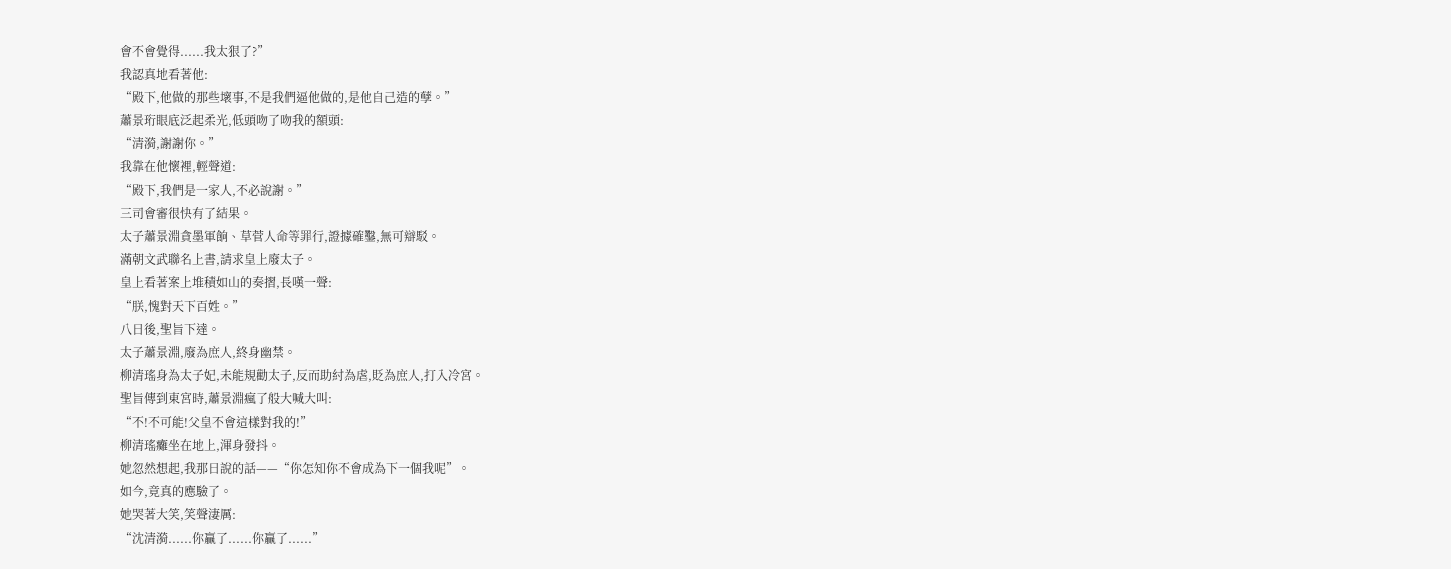會不會覺得......我太狠了?”
我認真地看著他:
“殿下,他做的那些壞事,不是我們逼他做的,是他自己造的孽。”
蕭景珩眼底泛起柔光,低頭吻了吻我的額頭:
“清漪,謝謝你。”
我靠在他懷裡,輕聲道:
“殿下,我們是一家人,不必說謝。”
三司會審很快有了結果。
太子蕭景淵貪墨軍餉、草菅人命等罪行,證據確鑿,無可辯駁。
滿朝文武聯名上書,請求皇上廢太子。
皇上看著案上堆積如山的奏摺,長嘆一聲:
“朕,愧對天下百姓。”
八日後,聖旨下達。
太子蕭景淵,廢為庶人,終身幽禁。
柳清瑤身為太子妃,未能規勸太子,反而助紂為虐,貶為庶人,打入冷宮。
聖旨傳到東宮時,蕭景淵瘋了般大喊大叫:
“不!不可能!父皇不會這樣對我的!”
柳清瑤癱坐在地上,渾身發抖。
她忽然想起,我那日說的話——“你怎知你不會成為下一個我呢”。
如今,竟真的應驗了。
她哭著大笑,笑聲淒厲:
“沈清漪......你贏了......你贏了......”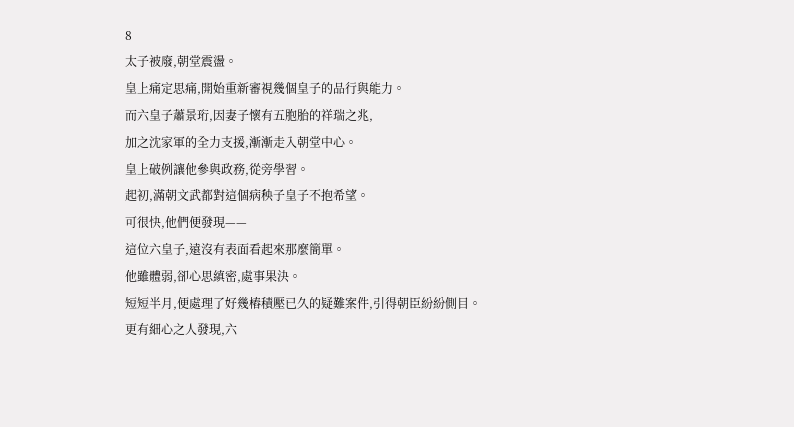8
太子被廢,朝堂震盪。
皇上痛定思痛,開始重新審視幾個皇子的品行與能力。
而六皇子蕭景珩,因妻子懷有五胞胎的祥瑞之兆,
加之沈家軍的全力支援,漸漸走入朝堂中心。
皇上破例讓他參與政務,從旁學習。
起初,滿朝文武都對這個病秧子皇子不抱希望。
可很快,他們便發現——
這位六皇子,遠沒有表面看起來那麼簡單。
他雖體弱,卻心思縝密,處事果決。
短短半月,便處理了好幾樁積壓已久的疑難案件,引得朝臣紛紛側目。
更有細心之人發現,六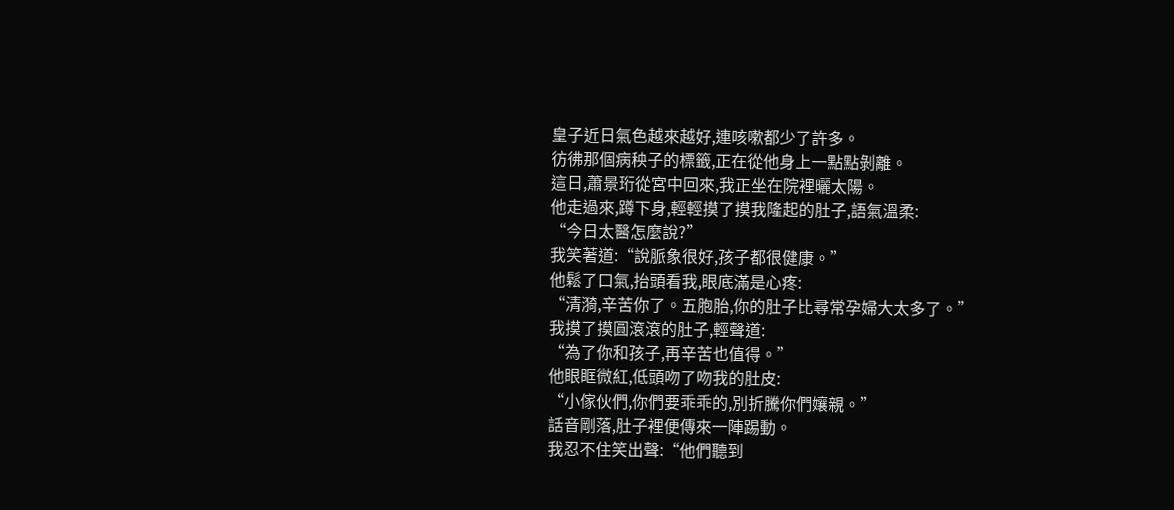皇子近日氣色越來越好,連咳嗽都少了許多。
彷彿那個病秧子的標籤,正在從他身上一點點剝離。
這日,蕭景珩從宮中回來,我正坐在院裡曬太陽。
他走過來,蹲下身,輕輕摸了摸我隆起的肚子,語氣溫柔:
“今日太醫怎麼說?”
我笑著道:“說脈象很好,孩子都很健康。”
他鬆了口氣,抬頭看我,眼底滿是心疼:
“清漪,辛苦你了。五胞胎,你的肚子比尋常孕婦大太多了。”
我摸了摸圓滾滾的肚子,輕聲道:
“為了你和孩子,再辛苦也值得。”
他眼眶微紅,低頭吻了吻我的肚皮:
“小傢伙們,你們要乖乖的,別折騰你們孃親。”
話音剛落,肚子裡便傳來一陣踢動。
我忍不住笑出聲:“他們聽到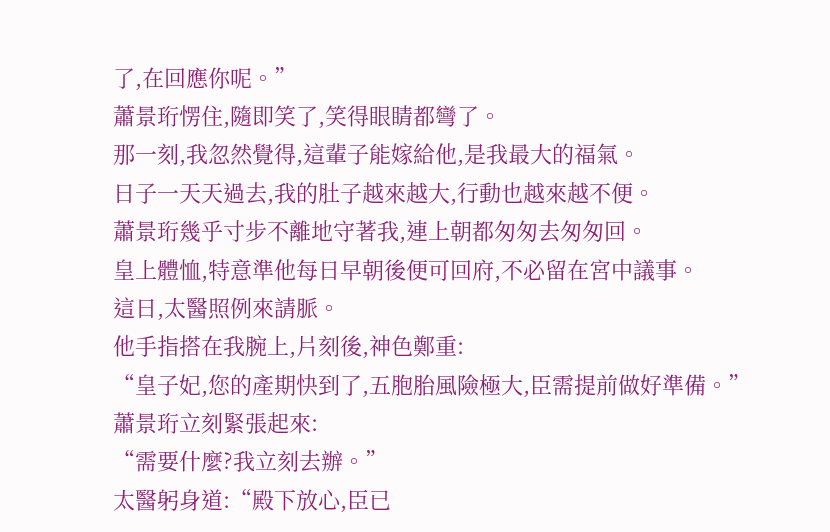了,在回應你呢。”
蕭景珩愣住,隨即笑了,笑得眼睛都彎了。
那一刻,我忽然覺得,這輩子能嫁給他,是我最大的福氣。
日子一天天過去,我的肚子越來越大,行動也越來越不便。
蕭景珩幾乎寸步不離地守著我,連上朝都匆匆去匆匆回。
皇上體恤,特意準他每日早朝後便可回府,不必留在宮中議事。
這日,太醫照例來請脈。
他手指搭在我腕上,片刻後,神色鄭重:
“皇子妃,您的產期快到了,五胞胎風險極大,臣需提前做好準備。”
蕭景珩立刻緊張起來:
“需要什麼?我立刻去辦。”
太醫躬身道:“殿下放心,臣已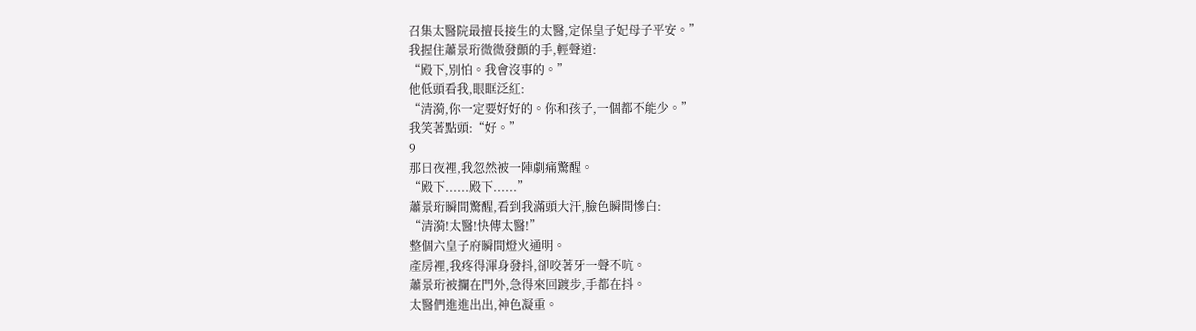召集太醫院最擅長接生的太醫,定保皇子妃母子平安。”
我握住蕭景珩微微發顫的手,輕聲道:
“殿下,別怕。我會沒事的。”
他低頭看我,眼眶泛紅:
“清漪,你一定要好好的。你和孩子,一個都不能少。”
我笑著點頭:“好。”
9
那日夜裡,我忽然被一陣劇痛驚醒。
“殿下......殿下......”
蕭景珩瞬間驚醒,看到我滿頭大汗,臉色瞬間慘白:
“清漪!太醫!快傳太醫!”
整個六皇子府瞬間燈火通明。
產房裡,我疼得渾身發抖,卻咬著牙一聲不吭。
蕭景珩被攔在門外,急得來回踱步,手都在抖。
太醫們進進出出,神色凝重。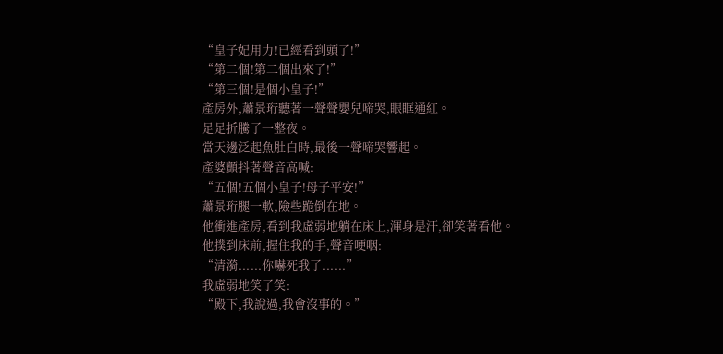“皇子妃用力!已經看到頭了!”
“第二個!第二個出來了!”
“第三個!是個小皇子!”
產房外,蕭景珩聽著一聲聲嬰兒啼哭,眼眶通紅。
足足折騰了一整夜。
當天邊泛起魚肚白時,最後一聲啼哭響起。
產婆顫抖著聲音高喊:
“五個!五個小皇子!母子平安!”
蕭景珩腿一軟,險些跪倒在地。
他衝進產房,看到我虛弱地躺在床上,渾身是汗,卻笑著看他。
他撲到床前,握住我的手,聲音哽咽:
“清漪......你嚇死我了......”
我虛弱地笑了笑:
“殿下,我說過,我會沒事的。”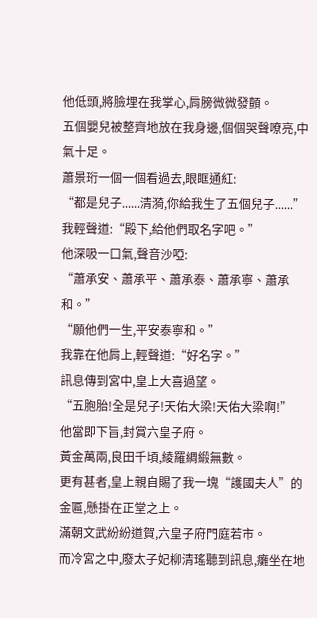他低頭,將臉埋在我掌心,肩膀微微發顫。
五個嬰兒被整齊地放在我身邊,個個哭聲嘹亮,中氣十足。
蕭景珩一個一個看過去,眼眶通紅:
“都是兒子......清漪,你給我生了五個兒子......”
我輕聲道:“殿下,給他們取名字吧。”
他深吸一口氣,聲音沙啞:
“蕭承安、蕭承平、蕭承泰、蕭承寧、蕭承和。”
“願他們一生,平安泰寧和。”
我靠在他肩上,輕聲道:“好名字。”
訊息傳到宮中,皇上大喜過望。
“五胞胎!全是兒子!天佑大梁!天佑大梁啊!”
他當即下旨,封賞六皇子府。
黃金萬兩,良田千頃,綾羅綢緞無數。
更有甚者,皇上親自賜了我一塊“護國夫人”的金匾,懸掛在正堂之上。
滿朝文武紛紛道賀,六皇子府門庭若市。
而冷宮之中,廢太子妃柳清瑤聽到訊息,癱坐在地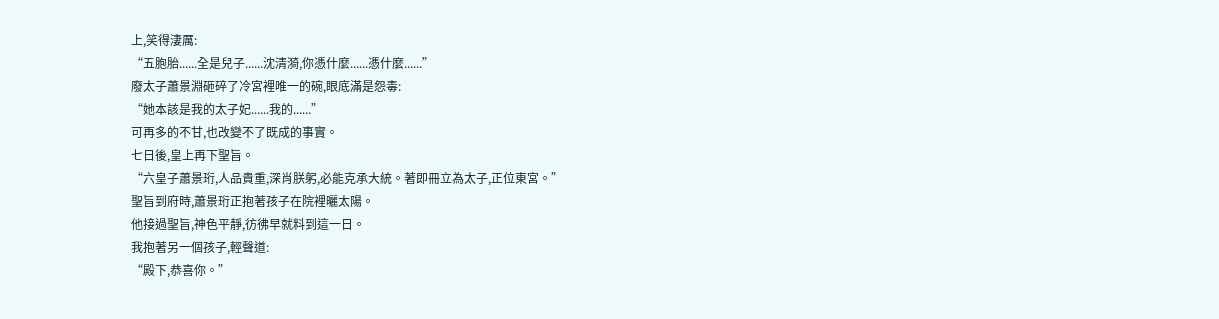上,笑得淒厲:
“五胞胎......全是兒子......沈清漪,你憑什麼......憑什麼......”
廢太子蕭景淵砸碎了冷宮裡唯一的碗,眼底滿是怨毒:
“她本該是我的太子妃......我的......”
可再多的不甘,也改變不了既成的事實。
七日後,皇上再下聖旨。
“六皇子蕭景珩,人品貴重,深肖朕躬,必能克承大統。著即冊立為太子,正位東宮。”
聖旨到府時,蕭景珩正抱著孩子在院裡曬太陽。
他接過聖旨,神色平靜,彷彿早就料到這一日。
我抱著另一個孩子,輕聲道:
“殿下,恭喜你。”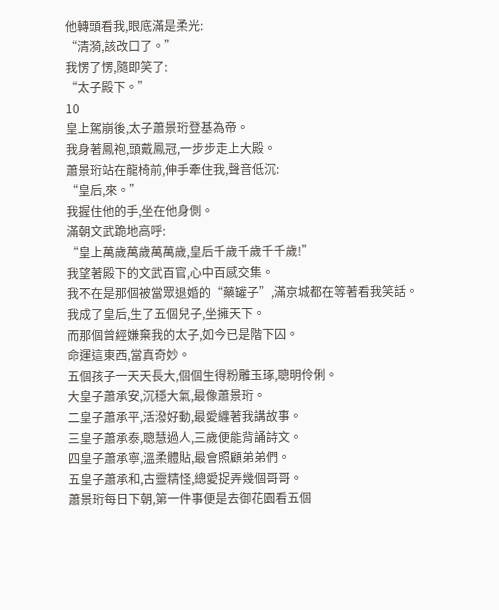他轉頭看我,眼底滿是柔光:
“清漪,該改口了。”
我愣了愣,隨即笑了:
“太子殿下。”
10
皇上駕崩後,太子蕭景珩登基為帝。
我身著鳳袍,頭戴鳳冠,一步步走上大殿。
蕭景珩站在龍椅前,伸手牽住我,聲音低沉:
“皇后,來。”
我握住他的手,坐在他身側。
滿朝文武跪地高呼:
“皇上萬歲萬歲萬萬歲,皇后千歲千歲千千歲!”
我望著殿下的文武百官,心中百感交集。
我不在是那個被當眾退婚的“藥罐子”,滿京城都在等著看我笑話。
我成了皇后,生了五個兒子,坐擁天下。
而那個曾經嫌棄我的太子,如今已是階下囚。
命運這東西,當真奇妙。
五個孩子一天天長大,個個生得粉雕玉琢,聰明伶俐。
大皇子蕭承安,沉穩大氣,最像蕭景珩。
二皇子蕭承平,活潑好動,最愛纏著我講故事。
三皇子蕭承泰,聰慧過人,三歲便能背誦詩文。
四皇子蕭承寧,溫柔體貼,最會照顧弟弟們。
五皇子蕭承和,古靈精怪,總愛捉弄幾個哥哥。
蕭景珩每日下朝,第一件事便是去御花園看五個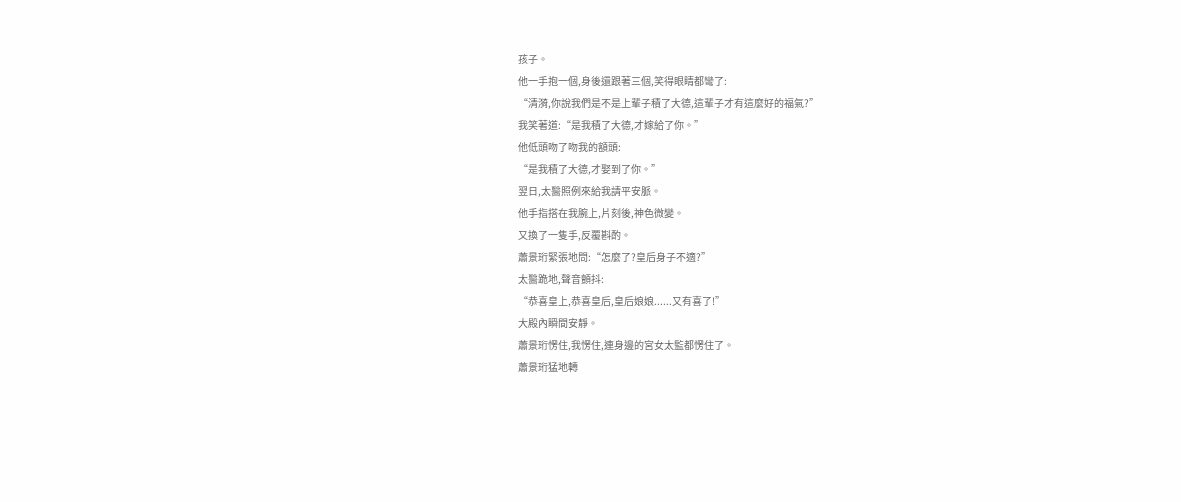孩子。
他一手抱一個,身後還跟著三個,笑得眼睛都彎了:
“清漪,你說我們是不是上輩子積了大德,這輩子才有這麼好的福氣?”
我笑著道:“是我積了大德,才嫁給了你。”
他低頭吻了吻我的額頭:
“是我積了大德,才娶到了你。”
翌日,太醫照例來給我請平安脈。
他手指搭在我腕上,片刻後,神色微變。
又換了一隻手,反覆斟酌。
蕭景珩緊張地問:“怎麼了?皇后身子不適?”
太醫跪地,聲音顫抖:
“恭喜皇上,恭喜皇后,皇后娘娘......又有喜了!”
大殿內瞬間安靜。
蕭景珩愣住,我愣住,連身邊的宮女太監都愣住了。
蕭景珩猛地轉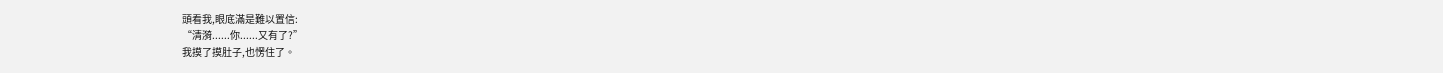頭看我,眼底滿是難以置信:
“清漪......你......又有了?”
我摸了摸肚子,也愣住了。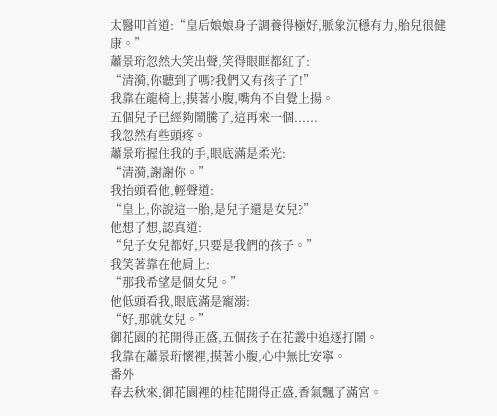太醫叩首道:“皇后娘娘身子調養得極好,脈象沉穩有力,胎兒很健康。”
蕭景珩忽然大笑出聲,笑得眼眶都紅了:
“清漪,你聽到了嗎?我們又有孩子了!”
我靠在龍椅上,摸著小腹,嘴角不自覺上揚。
五個兒子已經夠鬧騰了,這再來一個......
我忽然有些頭疼。
蕭景珩握住我的手,眼底滿是柔光:
“清漪,謝謝你。”
我抬頭看他,輕聲道:
“皇上,你說這一胎,是兒子還是女兒?”
他想了想,認真道:
“兒子女兒都好,只要是我們的孩子。”
我笑著靠在他肩上:
“那我希望是個女兒。”
他低頭看我,眼底滿是寵溺:
“好,那就女兒。”
御花園的花開得正盛,五個孩子在花叢中追逐打鬧。
我靠在蕭景珩懷裡,摸著小腹,心中無比安寧。
番外
春去秋來,御花園裡的桂花開得正盛,香氣飄了滿宮。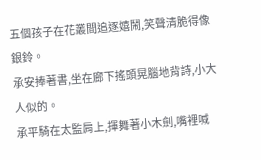五個孩子在花叢間追逐嬉鬧,笑聲清脆得像銀鈴。
承安捧著書,坐在廊下搖頭晃腦地背詩,小大人似的。
承平騎在太監肩上,揮舞著小木劍,嘴裡喊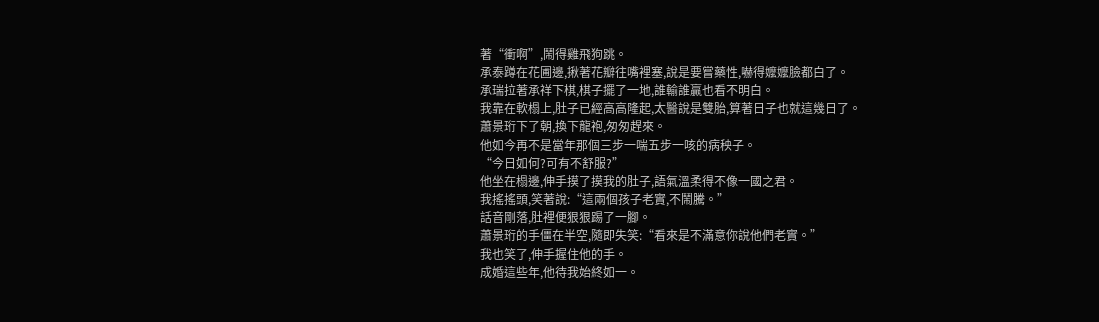著“衝啊”,鬧得雞飛狗跳。
承泰蹲在花圃邊,揪著花瓣往嘴裡塞,說是要嘗藥性,嚇得嬤嬤臉都白了。
承瑞拉著承祥下棋,棋子擺了一地,誰輸誰贏也看不明白。
我靠在軟榻上,肚子已經高高隆起,太醫說是雙胎,算著日子也就這幾日了。
蕭景珩下了朝,換下龍袍,匆匆趕來。
他如今再不是當年那個三步一喘五步一咳的病秧子。
“今日如何?可有不舒服?”
他坐在榻邊,伸手摸了摸我的肚子,語氣溫柔得不像一國之君。
我搖搖頭,笑著說:“這兩個孩子老實,不鬧騰。”
話音剛落,肚裡便狠狠踢了一腳。
蕭景珩的手僵在半空,隨即失笑:“看來是不滿意你說他們老實。”
我也笑了,伸手握住他的手。
成婚這些年,他待我始終如一。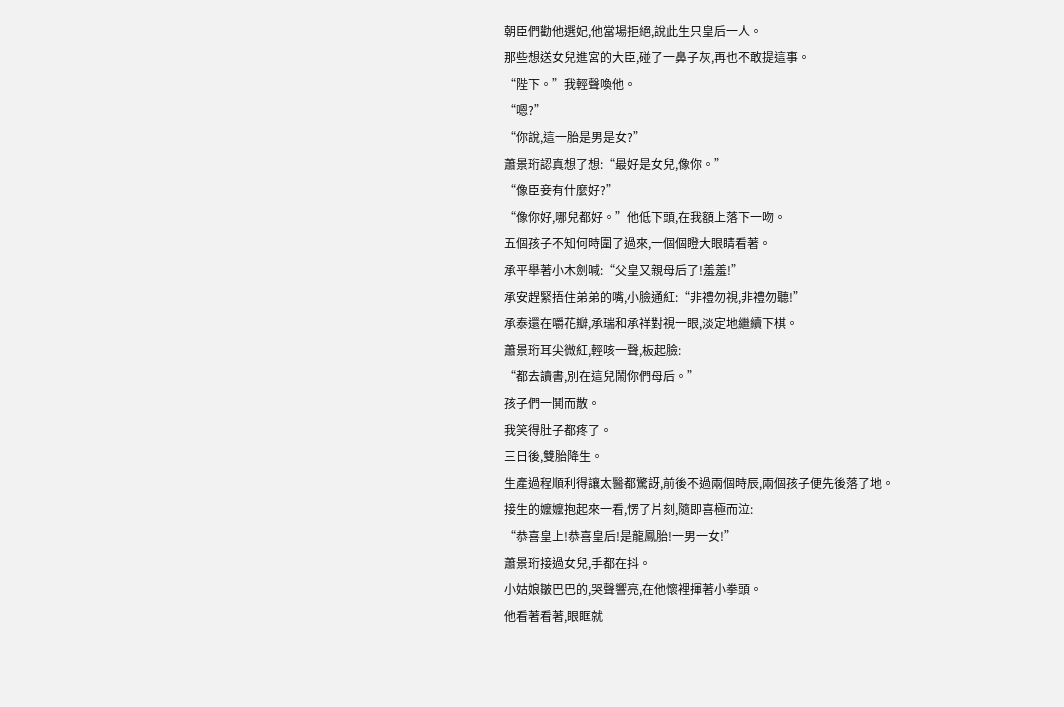朝臣們勸他選妃,他當場拒絕,說此生只皇后一人。
那些想送女兒進宮的大臣,碰了一鼻子灰,再也不敢提這事。
“陛下。”我輕聲喚他。
“嗯?”
“你說,這一胎是男是女?”
蕭景珩認真想了想:“最好是女兒,像你。”
“像臣妾有什麼好?”
“像你好,哪兒都好。”他低下頭,在我額上落下一吻。
五個孩子不知何時圍了過來,一個個瞪大眼睛看著。
承平舉著小木劍喊:“父皇又親母后了!羞羞!”
承安趕緊捂住弟弟的嘴,小臉通紅:“非禮勿視,非禮勿聽!”
承泰還在嚼花瓣,承瑞和承祥對視一眼,淡定地繼續下棋。
蕭景珩耳尖微紅,輕咳一聲,板起臉:
“都去讀書,別在這兒鬧你們母后。”
孩子們一鬨而散。
我笑得肚子都疼了。
三日後,雙胎降生。
生產過程順利得讓太醫都驚訝,前後不過兩個時辰,兩個孩子便先後落了地。
接生的嬤嬤抱起來一看,愣了片刻,隨即喜極而泣:
“恭喜皇上!恭喜皇后!是龍鳳胎!一男一女!”
蕭景珩接過女兒,手都在抖。
小姑娘皺巴巴的,哭聲響亮,在他懷裡揮著小拳頭。
他看著看著,眼眶就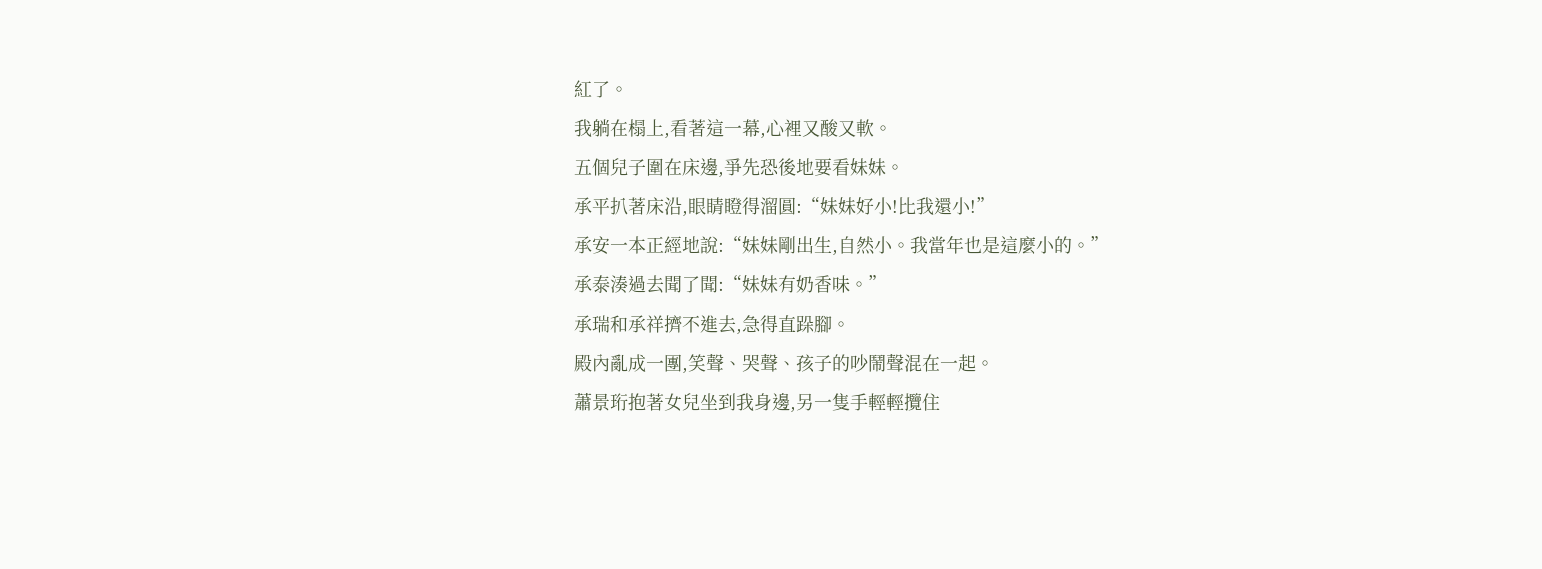紅了。
我躺在榻上,看著這一幕,心裡又酸又軟。
五個兒子圍在床邊,爭先恐後地要看妹妹。
承平扒著床沿,眼睛瞪得溜圓:“妹妹好小!比我還小!”
承安一本正經地說:“妹妹剛出生,自然小。我當年也是這麼小的。”
承泰湊過去聞了聞:“妹妹有奶香味。”
承瑞和承祥擠不進去,急得直跺腳。
殿內亂成一團,笑聲、哭聲、孩子的吵鬧聲混在一起。
蕭景珩抱著女兒坐到我身邊,另一隻手輕輕攬住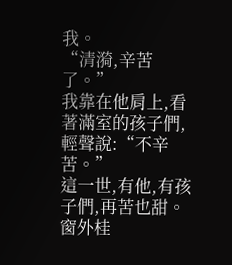我。
“清漪,辛苦了。”
我靠在他肩上,看著滿室的孩子們,輕聲說:“不辛苦。”
這一世,有他,有孩子們,再苦也甜。
窗外桂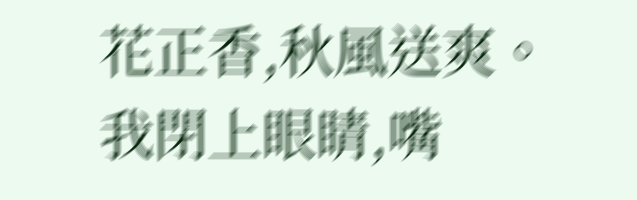花正香,秋風送爽。
我閉上眼睛,嘴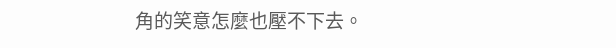角的笑意怎麼也壓不下去。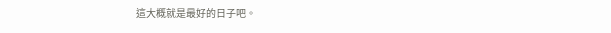這大概就是最好的日子吧。